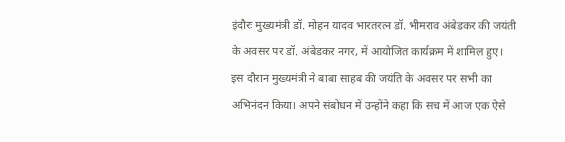इंदौरः मुख्यमंत्री डॉ. मोहन यादव भारतरत्न डॉ. भीमराव अंबेडकर की जयंती के अवसर पर डॉ. अंबेडकर नगर, में आयोजित कार्यक्रम में शामिल हुए। इस दौरान मुख्यमंत्री ने बाबा साहब की जयंति के अवसर पर सभी का अभिनंदन किया। अपने संबोधन में उन्होंने कहा कि सच में आज एक ऐसे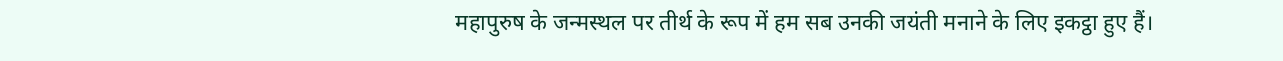महापुरुष के जन्मस्थल पर तीर्थ के रूप में हम सब उनकी जयंती मनाने के लिए इकट्ठा हुए हैं।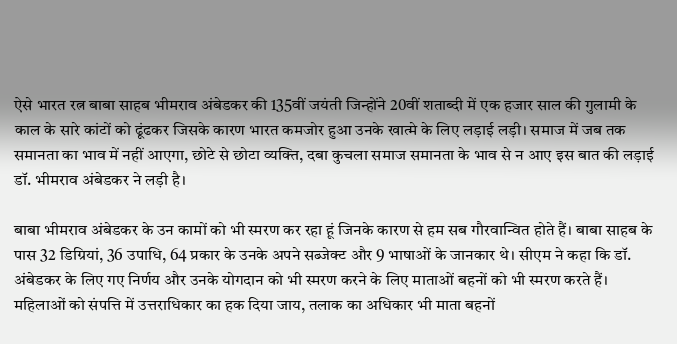ऐसे भारत रत्न बाबा साहब भीमराव अंबेडकर की 135वीं जयंती जिन्होंने 20वीं शताब्दी में एक हजार साल की गुलामी के काल के सारे कांटों को ढूंढकर जिसके कारण भारत कमजोर हुआ उनके खात्मे के लिए लड़ाई लड़ी। समाज में जब तक समानता का भाव में नहीं आएगा, छोटे से छोटा व्यक्ति, दबा कुचला समाज समानता के भाव से न आए इस बात की लड़ाई डॉ. भीमराव अंबेडकर ने लड़ी है।

बाबा भीमराव अंबेडकर के उन कामों को भी स्मरण कर रहा हूं जिनके कारण से हम सब गौरवान्वित होते हैं। बाबा साहब के पास 32 डिग्रियां, 36 उपाधि, 64 प्रकार के उनके अपने सब्जेक्ट और 9 भाषाओं के जानकार थे। सीएम ने कहा कि डॉ. अंबेडकर के लिए गए निर्णय और उनके योगदान को भी स्मरण करने के लिए माताओं बहनों को भी स्मरण करते हैं। महिलाओं को संपत्ति में उत्तराधिकार का हक दिया जाय, तलाक का अधिकार भी माता बहनों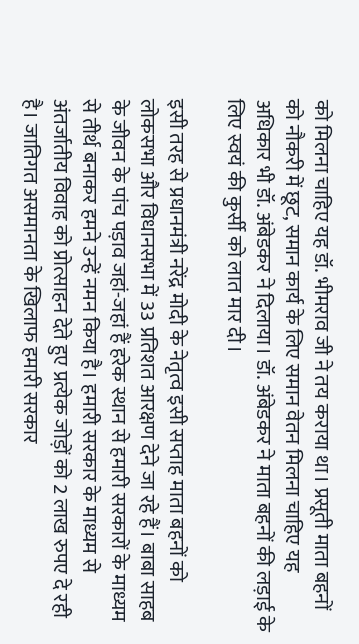को मिलना चाहिए यह डॉ. भीमराव जी ने तय कराया था। प्रसूती माता बहनों को नौकरी में छूट, समान कार्य के लिए समान वेतन मिलना चाहिए यह अधिकार भी डॉ. अंबेडकर ने दिलाया। डॉ. अंबेडकर ने माता बहनों की लड़ाई के लिए स्वयं की कुर्सी को लात मार दी।

इसी तरह से प्रधानमंत्री नरेंद्र मोदी के नेतृत्व इसी सप्ताह माता बहनों को लोकसभा और विधानसभा में 33 प्रतिशत आरक्षण देने जा रहे हैं। बाबा साहब के जीवन के पांच पड़ाव जहां-जहां हैं हरेक स्थान से हमारी सरकारों के माध्यम से तीर्थ बनाकर हमने उन्हें नमन किया है। हमारी सरकार के माध्यम से अंतर्जातीय विवाह को प्रोत्साहन देते हुए प्रत्येक जोड़ों को 2 लाख रुपए दे रही है। जातिगत असमानता के खिलाफ हमारी सरकार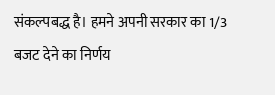संकल्पबद्ध है। हमने अपनी सरकार का 1/3 बजट देने का निर्णय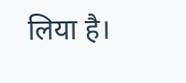लिया है।